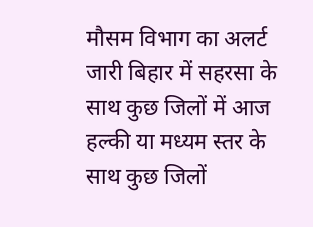मौसम विभाग का अलर्ट जारी बिहार में सहरसा के साथ कुछ जिलों में आज हल्की या मध्यम स्तर के साथ कुछ जिलों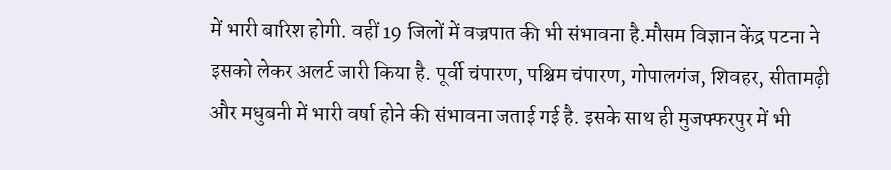में भारी बारिश होगी. वहीं 19 जिलों में वज्रपात की भी संभावना है.मौसम विज्ञान केंद्र पटना ने इसको लेकर अलर्ट जारी किया है. पूर्वी चंपारण, पश्चिम चंपारण, गोपालगंज, शिवहर, सीतामढ़ी और मधुबनी में भारी वर्षा होने की संभावना जताई गई है. इसके साथ ही मुजफ्फरपुर में भी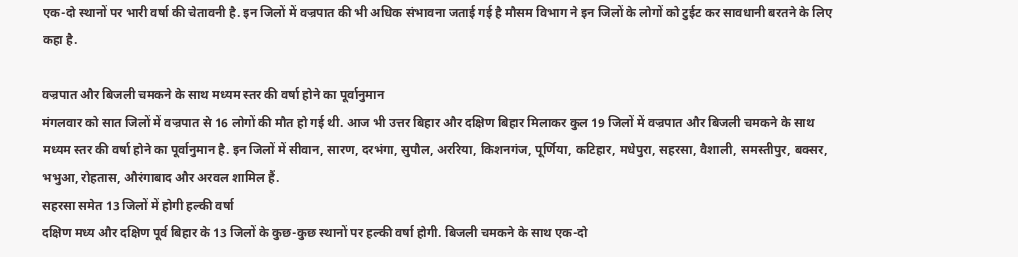एक-दो स्थानों पर भारी वर्षा की चेतावनी है. इन जिलों में वज्रपात की भी अधिक संभावना जताई गई है मौसम विभाग ने इन जिलों के लोगों को टुईट कर सावधानी बरतने के लिए कहा है.

वज्रपात और बिजली चमकने के साथ मध्यम स्तर की वर्षा होने का पूर्वानुमान
मंगलवार को सात जिलों में वज्रपात से 16 लोगों की मौत हो गई थी. आज भी उत्तर बिहार और दक्षिण बिहार मिलाकर कुल 19 जिलों में वज्रपात और बिजली चमकने के साथ मध्यम स्तर की वर्षा होने का पूर्वानुमान है. इन जिलों में सीवान, सारण, दरभंगा, सुपौल, अररिया, किशनगंज, पूर्णिया, कटिहार, मधेपुरा, सहरसा, वैशाली, समस्तीपुर, बक्सर, भभुआ, रोहतास, औरंगाबाद और अरवल शामिल हैं.
सहरसा समेत 13 जिलों में होगी हल्की वर्षा
दक्षिण मध्य और दक्षिण पूर्व बिहार के 13 जिलों के कुछ-कुछ स्थानों पर हल्की वर्षा होगी. बिजली चमकने के साथ एक-दो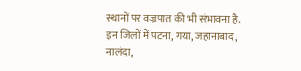स्थानों पर वज्रपात की भी संभावना है. इन जिलों में पटना, गया, जहानाबाद, नालंदा,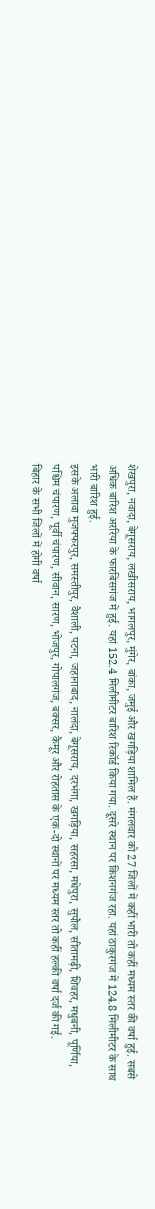शेखपुरा, नवादा, बेगूसराय, लखीसराय, भागलपुर, मुंगेर, बांका, जमुई और खगड़िया शामिल हैं. मंगलवार को 27 जिलों में कहीं भारी तो कहीं मध्यम स्तर की वर्षा हुई. सबसे अधिक बारिश अररिया के फारबिसगंज में हुई. यहां 152.4 मिलीमीटर बारिश रिकॉर्ड किया गया. दूसरे स्थान पर किशनगंज रहा. यहां ठाकुरगंज में 124.8 मिलीमीटर के साथ भारी बारिश हुई.
इसके अलावा मुजफ्फरपुर, समस्तीपुर, वैशाली, पटना, जहानाबाद, नालंदा, बेगूसराय, दरभंगा, खगड़िया, सहरसा, मधेपुरा, सुपौल, सीतामढ़ी, शिवहर, मधुबनी, पूर्णिया, पश्चिम चंपारण, पूर्वी चंपारण, सीवान, सारण, भोजपुर, गोपालगंज, बक्सर, कैमूर और रोहतास के एक-दो स्थानों पर मध्यम स्तर तो कहीं हल्की वर्षा दर्ज की गई.
बिहार के सभी जिलों में होगी वर्षा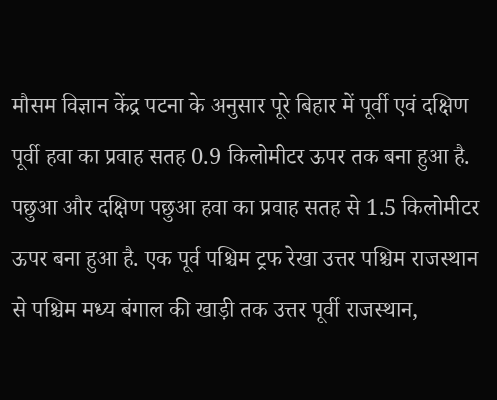मौसम विज्ञान केंद्र पटना के अनुसार पूरे बिहार में पूर्वी एवं दक्षिण पूर्वी हवा का प्रवाह सतह 0.9 किलोमीटर ऊपर तक बना हुआ है. पछुआ और दक्षिण पछुआ हवा का प्रवाह सतह से 1.5 किलोमीटर ऊपर बना हुआ है. एक पूर्व पश्चिम ट्रफ रेखा उत्तर पश्चिम राजस्थान से पश्चिम मध्य बंगाल की खाड़ी तक उत्तर पूर्वी राजस्थान,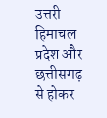उत्तरी हिमाचल प्रदेश और छत्तीसगढ़ से होकर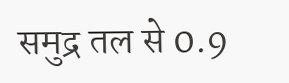समुद्र तल से 0.9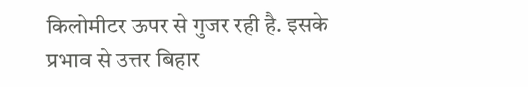किलोमीटर ऊपर से गुजर रही है. इसके प्रभाव से उत्तर बिहार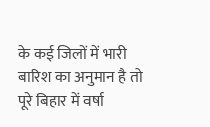के कई जिलों में भारी बारिश का अनुमान है तो पूरे बिहार में वर्षा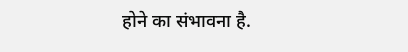होने का संभावना है.